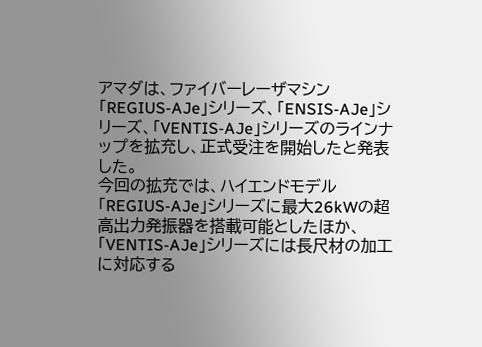アマダは、ファイバーレーザマシン「REGIUS-AJe」シリーズ、「ENSIS-AJe」シリーズ、「VENTIS-AJe」シリーズのラインナップを拡充し、正式受注を開始したと発表した。
今回の拡充では、ハイエンドモデル「REGIUS-AJe」シリーズに最大26kWの超高出力発振器を搭載可能としたほか、「VENTIS-AJe」シリーズには長尺材の加工に対応する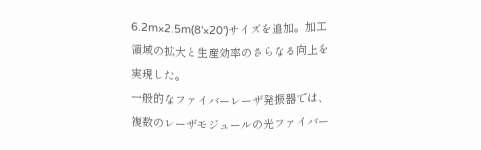6.2m×2.5m(8'×20')サイズを追加。加工領域の拡大と生産効率のさらなる向上を実現した。
一般的なファイバーレーザ発振器では、複数のレーザモジュールの光ファイバー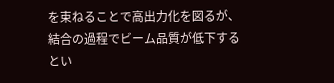を束ねることで高出力化を図るが、結合の過程でビーム品質が低下するとい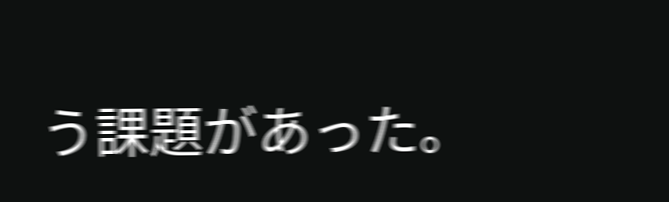う課題があった。